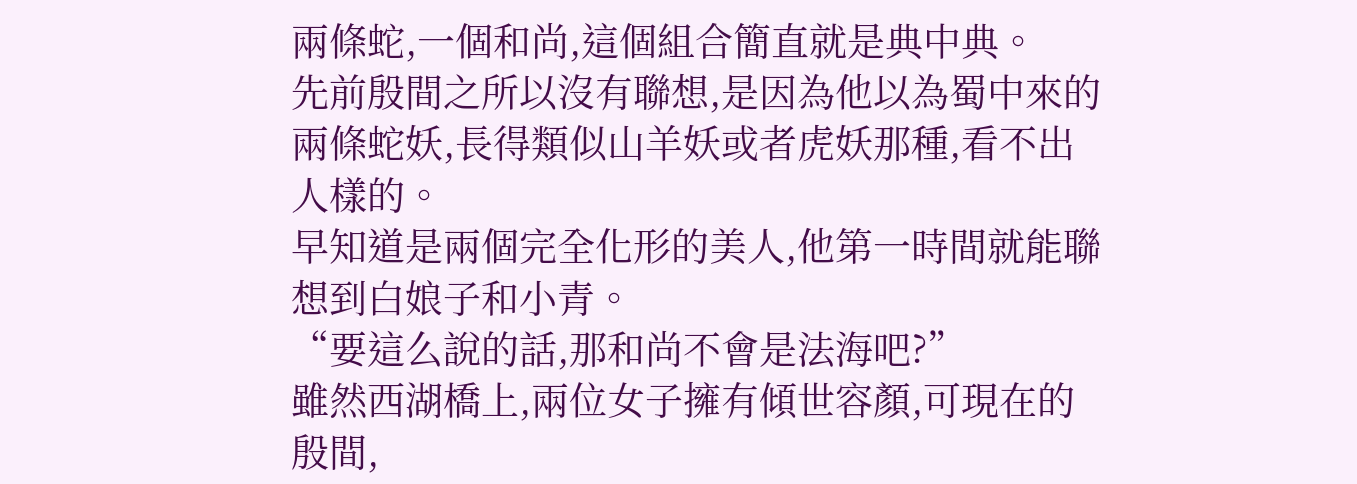兩條蛇,一個和尚,這個組合簡直就是典中典。
先前殷間之所以沒有聯想,是因為他以為蜀中來的兩條蛇妖,長得類似山羊妖或者虎妖那種,看不出人樣的。
早知道是兩個完全化形的美人,他第一時間就能聯想到白娘子和小青。
“要這么說的話,那和尚不會是法海吧?”
雖然西湖橋上,兩位女子擁有傾世容顏,可現在的殷間,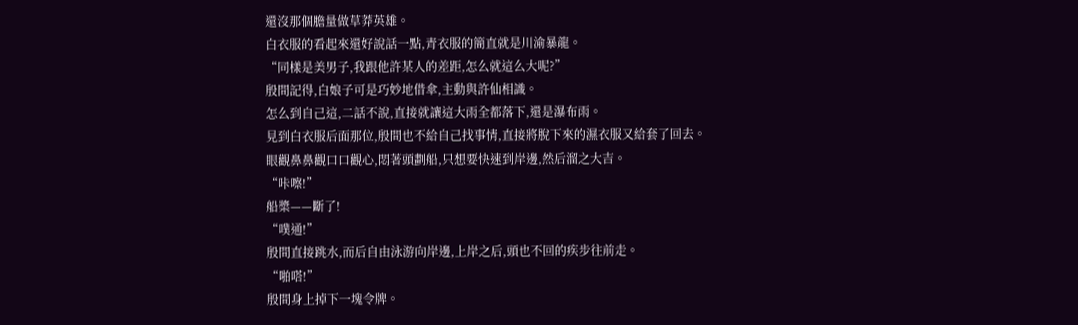還沒那個膽量做草莽英雄。
白衣服的看起來還好說話一點,青衣服的簡直就是川渝暴龍。
“同樣是美男子,我跟他許某人的差距,怎么就這么大呢?”
殷間記得,白娘子可是巧妙地借傘,主動與許仙相識。
怎么到自己這,二話不說,直接就讓這大雨全都落下,還是瀑布雨。
見到白衣服后面那位,殷間也不給自己找事情,直接將脫下來的濕衣服又給套了回去。
眼觀鼻鼻觀口口觀心,悶著頭劃船,只想要快速到岸邊,然后溜之大吉。
“咔嚓!”
船槳——斷了!
“噗通!”
殷間直接跳水,而后自由泳游向岸邊,上岸之后,頭也不回的疾步往前走。
“啪嗒!”
殷間身上掉下一塊令牌。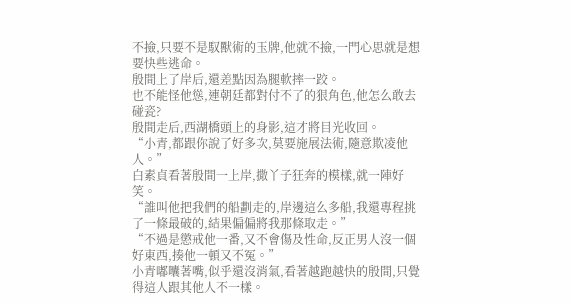不撿,只要不是馭獸術的玉牌,他就不撿,一門心思就是想要快些逃命。
殷間上了岸后,還差點因為腿軟摔一跤。
也不能怪他慫,連朝廷都對付不了的狠角色,他怎么敢去碰瓷?
殷間走后,西湖橋頭上的身影,這才將目光收回。
“小青,都跟你說了好多次,莫要施展法術,隨意欺凌他人。”
白素貞看著殷間一上岸,撒丫子狂奔的模樣,就一陣好笑。
“誰叫他把我們的船劃走的,岸邊這么多船,我還專程挑了一條最破的,結果偏偏將我那條取走。”
“不過是懲戒他一番,又不會傷及性命,反正男人沒一個好東西,揍他一頓又不冤。”
小青嘟囔著嘴,似乎還沒消氣,看著越跑越快的殷間,只覺得這人跟其他人不一樣。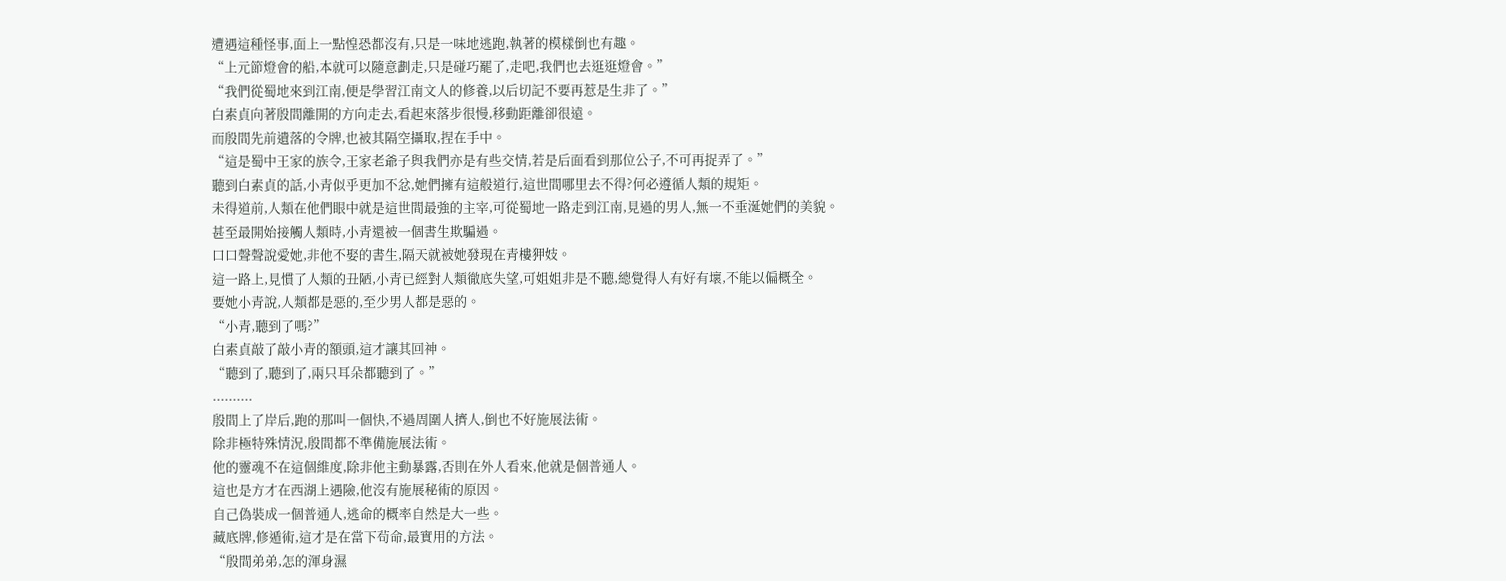遭遇這種怪事,面上一點惶恐都沒有,只是一味地逃跑,執著的模樣倒也有趣。
“上元節燈會的船,本就可以隨意劃走,只是碰巧罷了,走吧,我們也去逛逛燈會。”
“我們從蜀地來到江南,便是學習江南文人的修養,以后切記不要再惹是生非了。”
白素貞向著殷間離開的方向走去,看起來落步很慢,移動距離卻很遠。
而殷間先前遺落的令牌,也被其隔空攝取,捏在手中。
“這是蜀中王家的族令,王家老爺子與我們亦是有些交情,若是后面看到那位公子,不可再捉弄了。”
聽到白素貞的話,小青似乎更加不忿,她們擁有這般道行,這世間哪里去不得?何必遵循人類的規矩。
未得道前,人類在他們眼中就是這世間最強的主宰,可從蜀地一路走到江南,見過的男人,無一不垂涎她們的美貌。
甚至最開始接觸人類時,小青還被一個書生欺騙過。
口口聲聲說愛她,非他不娶的書生,隔天就被她發現在青樓狎妓。
這一路上,見慣了人類的丑陋,小青已經對人類徹底失望,可姐姐非是不聽,總覺得人有好有壞,不能以偏概全。
要她小青說,人類都是惡的,至少男人都是惡的。
“小青,聽到了嗎?”
白素貞敲了敲小青的額頭,這才讓其回神。
“聽到了,聽到了,兩只耳朵都聽到了。”
..........
殷間上了岸后,跑的那叫一個快,不過周圍人擠人,倒也不好施展法術。
除非極特殊情況,殷間都不準備施展法術。
他的靈魂不在這個維度,除非他主動暴露,否則在外人看來,他就是個普通人。
這也是方才在西湖上遇險,他沒有施展秘術的原因。
自己偽裝成一個普通人,逃命的概率自然是大一些。
藏底牌,修遁術,這才是在當下茍命,最實用的方法。
“殷間弟弟,怎的渾身濕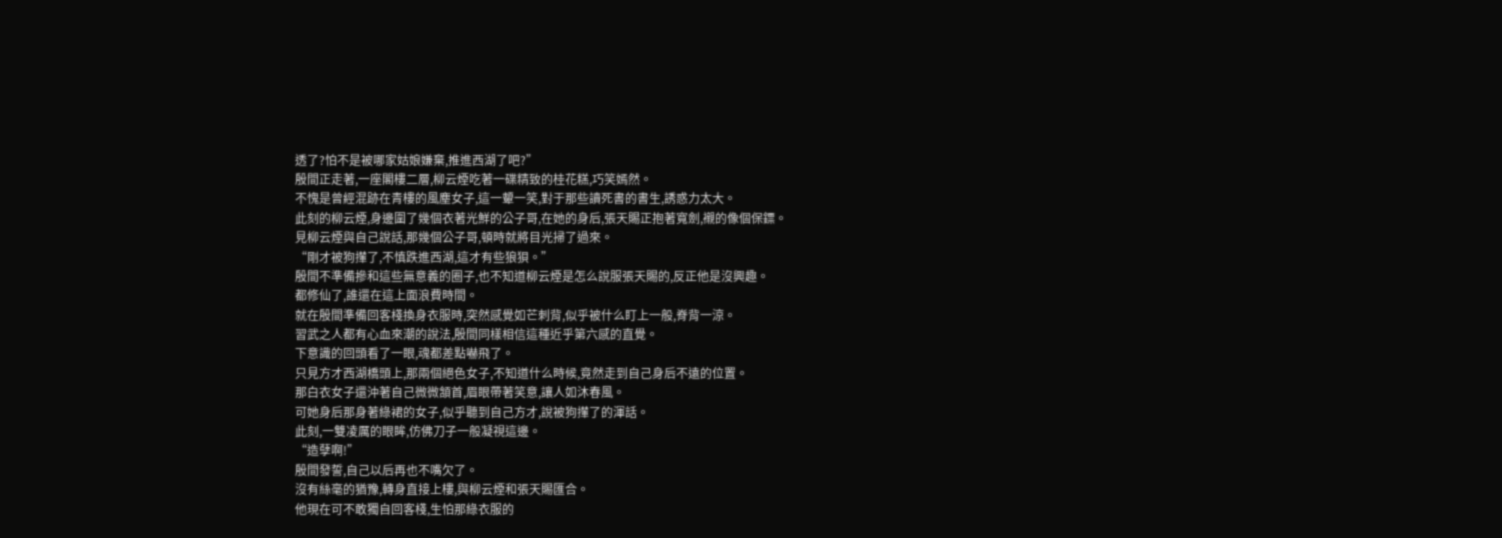透了?怕不是被哪家姑娘嫌棄,推進西湖了吧?”
殷間正走著,一座閣樓二層,柳云煙吃著一碟精致的桂花糕,巧笑嫣然。
不愧是曾經混跡在青樓的風塵女子,這一顰一笑,對于那些讀死書的書生,誘惑力太大。
此刻的柳云煙,身邊圍了幾個衣著光鮮的公子哥,在她的身后,張天賜正抱著寬劍,襯的像個保鏢。
見柳云煙與自己說話,那幾個公子哥,頓時就將目光掃了過來。
“剛才被狗攆了,不慎跌進西湖,這才有些狼狽。”
殷間不準備摻和這些無意義的圈子,也不知道柳云煙是怎么說服張天賜的,反正他是沒興趣。
都修仙了,誰還在這上面浪費時間。
就在殷間準備回客棧換身衣服時,突然感覺如芒刺背,似乎被什么盯上一般,脊背一涼。
習武之人都有心血來潮的說法,殷間同樣相信這種近乎第六感的直覺。
下意識的回頭看了一眼,魂都差點嚇飛了。
只見方才西湖橋頭上,那兩個絕色女子,不知道什么時候,竟然走到自己身后不遠的位置。
那白衣女子還沖著自己微微頷首,眉眼帶著笑意,讓人如沐春風。
可她身后那身著綠裙的女子,似乎聽到自己方才,說被狗攆了的渾話。
此刻,一雙凌厲的眼眸,仿佛刀子一般凝視這邊。
“造孽啊!”
殷間發誓,自己以后再也不嘴欠了。
沒有絲毫的猶豫,轉身直接上樓,與柳云煙和張天賜匯合。
他現在可不敢獨自回客棧,生怕那綠衣服的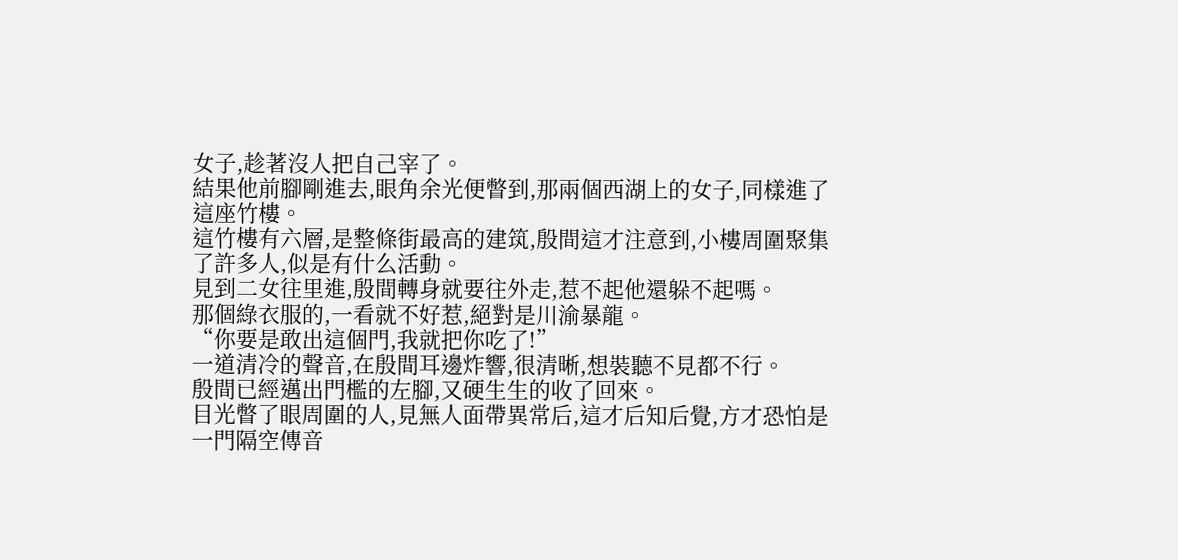女子,趁著沒人把自己宰了。
結果他前腳剛進去,眼角余光便瞥到,那兩個西湖上的女子,同樣進了這座竹樓。
這竹樓有六層,是整條街最高的建筑,殷間這才注意到,小樓周圍聚集了許多人,似是有什么活動。
見到二女往里進,殷間轉身就要往外走,惹不起他還躲不起嗎。
那個綠衣服的,一看就不好惹,絕對是川渝暴龍。
“你要是敢出這個門,我就把你吃了!”
一道清冷的聲音,在殷間耳邊炸響,很清晰,想裝聽不見都不行。
殷間已經邁出門檻的左腳,又硬生生的收了回來。
目光瞥了眼周圍的人,見無人面帶異常后,這才后知后覺,方才恐怕是一門隔空傳音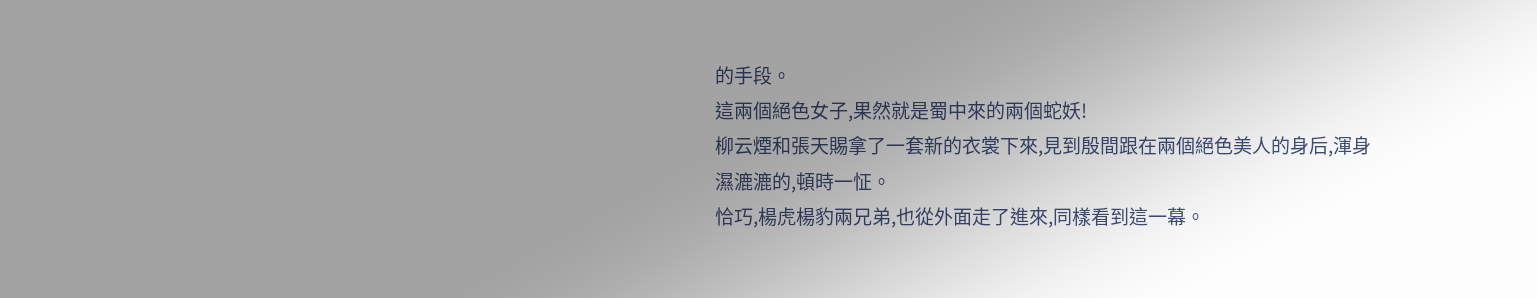的手段。
這兩個絕色女子,果然就是蜀中來的兩個蛇妖!
柳云煙和張天賜拿了一套新的衣裳下來,見到殷間跟在兩個絕色美人的身后,渾身濕漉漉的,頓時一怔。
恰巧,楊虎楊豹兩兄弟,也從外面走了進來,同樣看到這一幕。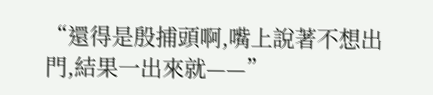“還得是殷捕頭啊,嘴上說著不想出門,結果一出來就——”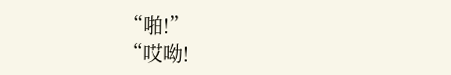“啪!”
“哎呦!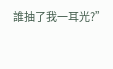誰抽了我一耳光?”